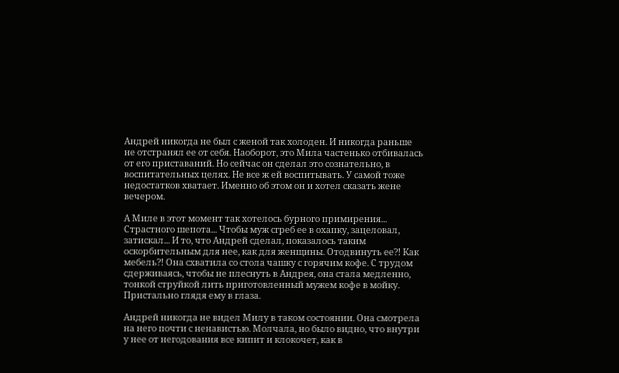Андрей никогда не был с женой так холоден. И никогда раньше не отстранял ее от себя. Наоборот, это Мила частенько отбивалась от его приставаний. Но сейчас он сделал это сознательно, в воспитательных целях. Не все ж ей воспитывать. У самой тоже недостатков хватает. Именно об этом он и хотел сказать жене вечером.

А Миле в этот момент так хотелось бурного примирения... Страстного шепота... Чтобы муж сгреб ее в охапку, зацеловал, затискал... И то, что Андрей сделал, показалось таким оскорбительным для нее, как для женщины. Отодвинуть ее?! Как мебель?! Она схватила со стола чашку с горячим кофе. С трудом сдерживаясь, чтобы не плеснуть в Андрея, она стала медленно, тонкой струйкой лить приготовленный мужем кофе в мойку. Пристально глядя ему в глаза.

Андрей никогда не видел Милу в таком состоянии. Она смотрела на него почти с ненавистью. Молчала, но было видно, что внутри у нее от негодования все кипит и клокочет, как в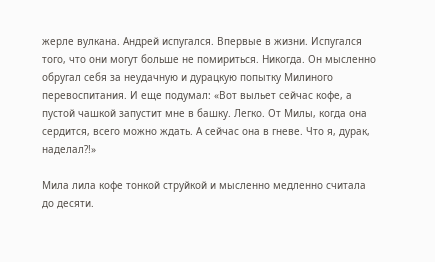жерле вулкана. Андрей испугался. Впервые в жизни. Испугался того, что они могут больше не помириться. Никогда. Он мысленно обругал себя за неудачную и дурацкую попытку Милиного перевоспитания. И еще подумал: «Вот выльет сейчас кофе, а пустой чашкой запустит мне в башку. Легко. От Милы, когда она сердится, всего можно ждать. А сейчас она в гневе. Что я, дурак, наделал?!»

Мила лила кофе тонкой струйкой и мысленно медленно считала до десяти.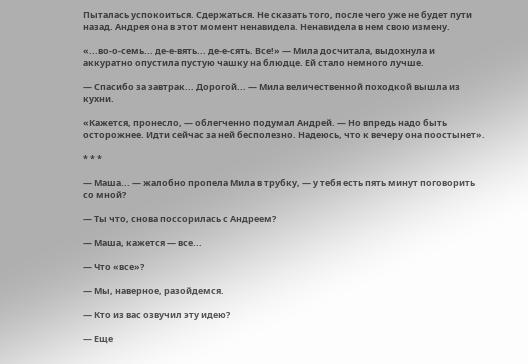Пыталась успокоиться. Сдержаться. Не сказать того, после чего уже не будет пути назад. Андрея она в этот момент ненавидела. Ненавидела в нем свою измену.

«...во-о-семь... де-е-вять... де-е-сять. Все!» — Мила досчитала, выдохнула и аккуратно опустила пустую чашку на блюдце. Ей стало немного лучше.

— Спасибо за завтрак... Дорогой... — Мила величественной походкой вышла из кухни.

«Кажется, пронесло, — облегченно подумал Андрей. — Но впредь надо быть осторожнее. Идти сейчас за ней бесполезно. Надеюсь, что к вечеру она поостынет».

* * *

— Маша... — жалобно пропела Мила в трубку, — у тебя есть пять минут поговорить со мной?

— Ты что, снова поссорилась с Андреем?

— Маша, кажется — все...

— Что «все»?

— Мы, наверное, разойдемся.

— Кто из вас озвучил эту идею?

— Еще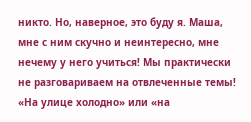никто. Но, наверное, это буду я. Маша, мне с ним скучно и неинтересно, мне нечему у него учиться! Мы практически не разговариваем на отвлеченные темы! «На улице холодно» или «на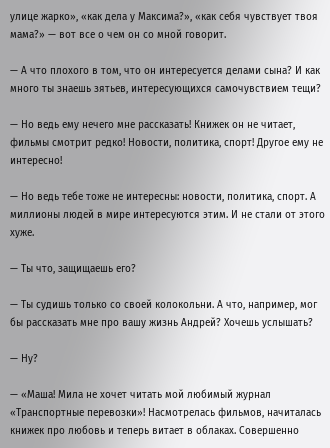улице жарко», «как дела у Максима?», «как себя чувствует твоя мама?» — вот все о чем он со мной говорит.

— А что плохого в том, что он интересуется делами сына? И как много ты знаешь зятьев, интересующихся самочувствием тещи?

— Но ведь ему нечего мне рассказать! Книжек он не читает, фильмы смотрит редко! Новости, политика, спорт! Другое ему не интересно!

— Но ведь тебе тоже не интересны: новости, политика, спорт. А миллионы людей в мире интересуются этим. И не стали от этого хуже.

— Ты что, защищаешь его?

— Ты судишь только со своей колокольни. А что, например, мог бы рассказать мне про вашу жизнь Андрей? Хочешь услышать?

— Ну?

— «Маша! Мила не хочет читать мой любимый журнал «Транспортные перевозки»! Насмотрелась фильмов, начиталась книжек про любовь и теперь витает в облаках. Совершенно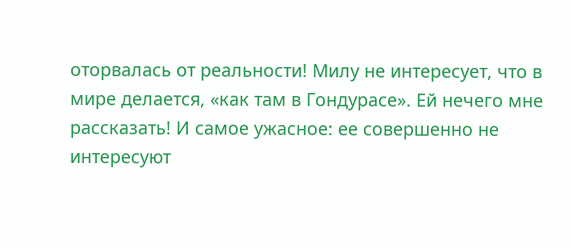оторвалась от реальности! Милу не интересует, что в мире делается, «как там в Гондурасе». Ей нечего мне рассказать! И самое ужасное: ее совершенно не интересуют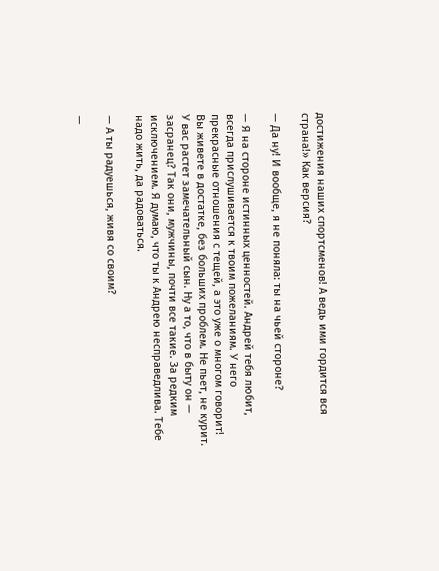достижения наших спортсменов! А ведь ими гордится вся страна!» Как версия?

— Да ну! И вообще, я не поняла: ты на чьей стороне?

— Я на стороне истинных ценностей. Андрей тебя любит, всегда прислушивается к твоим пожеланиям. У него прекрасные отношения с тещей, а это уже о многом говорит! Вы живете в достатке, без больших проблем. Не пьет, не курит. У вас растет замечательный сын. Ну а то, что в быту он — засранец? Так они, мужчины, почти все такие. За редким исключением. Я думаю, что ты к Андрею несправедлива. Тебе надо жить, да радоваться.

— А ты радуешься, живя со своим?

—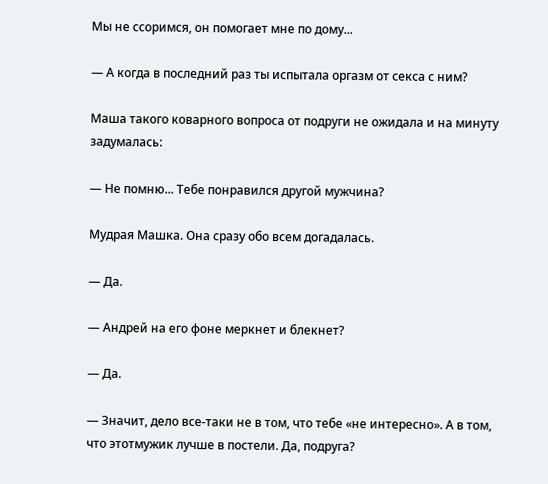Мы не ссоримся, он помогает мне по дому...

— А когда в последний раз ты испытала оргазм от секса с ним?

Маша такого коварного вопроса от подруги не ожидала и на минуту задумалась:

— Не помню... Тебе понравился другой мужчина?

Мудрая Машка. Она сразу обо всем догадалась.

— Да.

— Андрей на его фоне меркнет и блекнет?

— Да.

— Значит, дело все-таки не в том, что тебе «не интересно». А в том, что этотмужик лучше в постели. Да, подруга?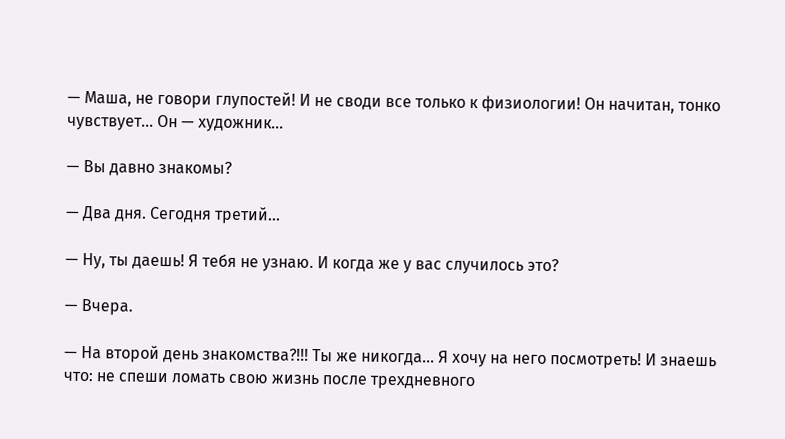— Маша, не говори глупостей! И не своди все только к физиологии! Он начитан, тонко чувствует... Он — художник...

— Вы давно знакомы?

— Два дня. Сегодня третий...

— Ну, ты даешь! Я тебя не узнаю. И когда же у вас случилось это?

— Вчера.

— На второй день знакомства?!!! Ты же никогда... Я хочу на него посмотреть! И знаешь что: не спеши ломать свою жизнь после трехдневного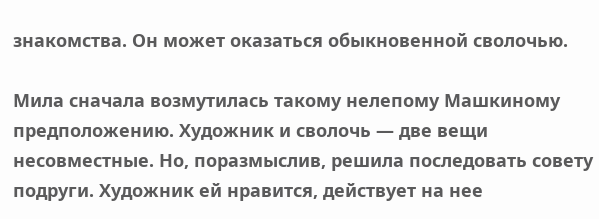знакомства. Он может оказаться обыкновенной сволочью.

Мила сначала возмутилась такому нелепому Машкиному предположению. Художник и сволочь — две вещи несовместные. Но, поразмыслив, решила последовать совету подруги. Художник ей нравится, действует на нее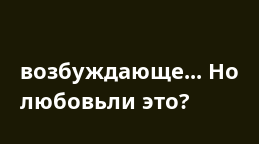возбуждающе... Но любовьли это?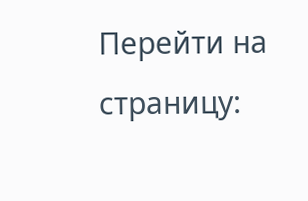Перейти на страницу: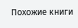Похожие книги